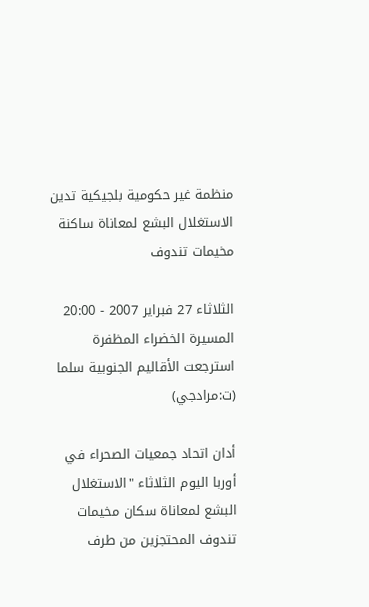منظمة غير حكومية بلجيكية تدين الاستغلال البشع لمعاناة ساكنة مخيمات تندوف

الثلاثاء 27 فبراير 2007 - 20:00
المسيرة الخضراء المظفرة استرجعت الأقاليم الجنوبية سلما (ت:مرادجي)

أدان اتحاد جمعيات الصحراء في أوربا اليوم الثلاثاء "الاستغلال البشع لمعاناة سكان مخيمات تندوف المحتجزين من طرف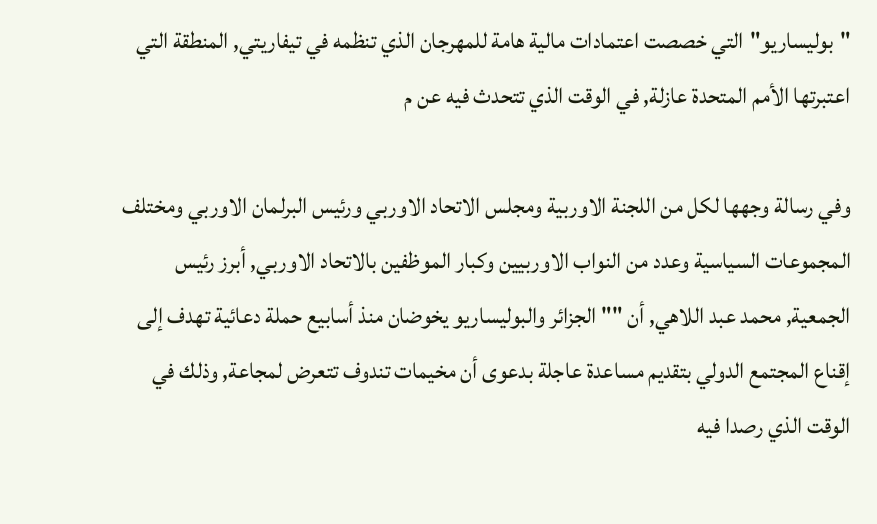"بوليساريو"التي خصصت اعتمادات مالية هامة للمهرجان الذي تنظمه في تيفاريتي, المنطقة التي اعتبرتها الأمم المتحدة عازلة, في الوقت الذي تتحدث فيه عن م

وفي رسالة وجهها لكل من اللجنة الاوربية ومجلس الاتحاد الاوربي ورئيس البرلمان الاوربي ومختلف المجموعات السياسية وعدد من النواب الاوربيين وكبار الموظفين بالاتحاد الاوربي, أبرز رئيس الجمعية, محمد عبد اللاهي, أن ""الجزائر والبوليساريو يخوضان منذ أسابيع حملة دعائية تهدف إلى إقناع المجتمع الدولي بتقديم مساعدة عاجلة بدعوى أن مخيمات تندوف تتعرض لمجاعة, وذلك في الوقت الذي رصدا فيه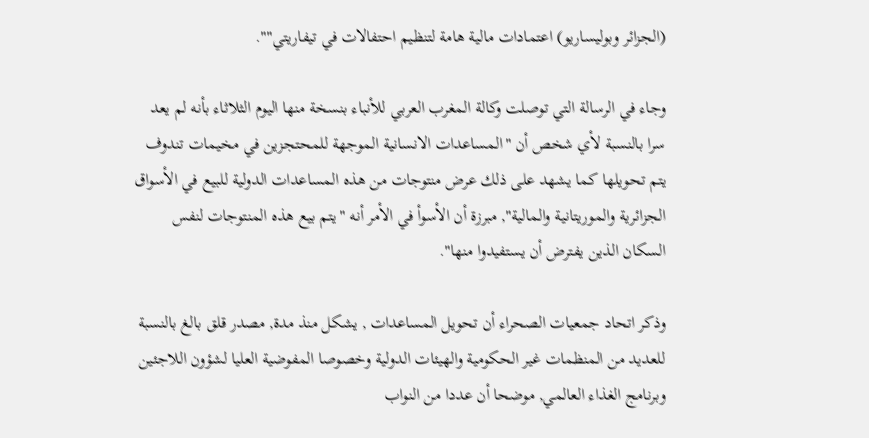(الجزائر وبوليساريو) اعتمادات مالية هامة لتنظيم احتفالات في تيفاريتي"".

وجاء في الرسالة التي توصلت وكالة المغرب العربي للأنباء بنسخة منها اليوم الثلاثاء بأنه لم يعد سرا بالنسبة لأي شخص أن "المساعدات الانسانية الموجهة للمحتجزين في مخيمات تندوف يتم تحويلها كما يشهد على ذلك عرض منتوجات من هذه المساعدات الدولية للبيع في الأسواق الجزائرية والموريتانية والمالية", مبرزة أن الأسوأ في الأمر أنه "يتم بيع هذه المنتوجات لنفس السكان الذين يفترض أن يستفيدوا منها".

وذكر اتحاد جمعيات الصحراء أن تحويل المساعدات , يشكل منذ مدة, مصدر قلق بالغ بالنسبة للعديد من المنظمات غير الحكومية والهيئات الدولية وخصوصا المفوضية العليا لشؤون اللاجئين وبرنامج الغذاء العالمي, موضحا أن عددا من النواب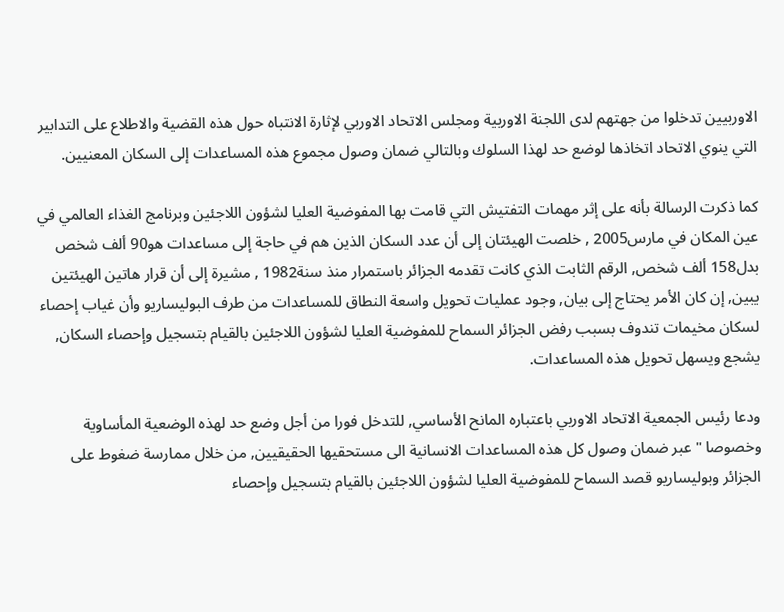الاوربيين تدخلوا من جهتهم لدى اللجنة الاوربية ومجلس الاتحاد الاوربي لإثارة الانتباه حول هذه القضية والاطلاع على التدابير التي ينوي الاتحاد اتخاذها لوضع حد لهذا السلوك وبالتالي ضمان وصول مجموع هذه المساعدات إلى السكان المعنيين.

كما ذكرت الرسالة بأنه على إثر مهمات التفتيش التي قامت بها المفوضية العليا لشؤون اللاجئين وبرنامج الغذاء العالمي في عين المكان في مارس2005 , خلصت الهيئتان إلى أن عدد السكان الذين هم في حاجة إلى مساعدات هو90 ألف شخص بدل158 ألف شخص, الرقم الثابت الذي كانت تقدمه الجزائر باستمرار منذ سنة1982 , مشيرة إلى أن قرار هاتين الهيئتين يبين, إن كان الأمر يحتاج إلى بيان, وجود عمليات تحويل واسعة النطاق للمساعدات من طرف البوليساريو وأن غياب إحصاء لسكان مخيمات تندوف بسبب رفض الجزائر السماح للمفوضية العليا لشؤون اللاجئين بالقيام بتسجيل وإحصاء السكان, يشجع ويسهل تحويل هذه المساعدات.

ودعا رئيس الجمعية الاتحاد الاوربي باعتباره المانح الأساسي, للتدخل فورا من أجل وضع حد لهذه الوضعية المأساوية وخصوصا "عبر ضمان وصول كل هذه المساعدات الانسانية الى مستحقيها الحقيقيين, من خلال ممارسة ضغوط على الجزائر وبوليساريو قصد السماح للمفوضية العليا لشؤون اللاجئين بالقيام بتسجيل وإحصاء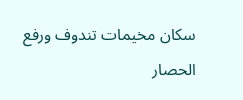سكان مخيمات تندوف ورفع الحصار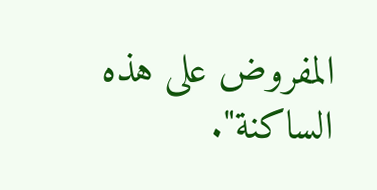المفروض على هذه الساكنة".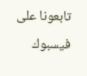تابعونا على فيسبوك